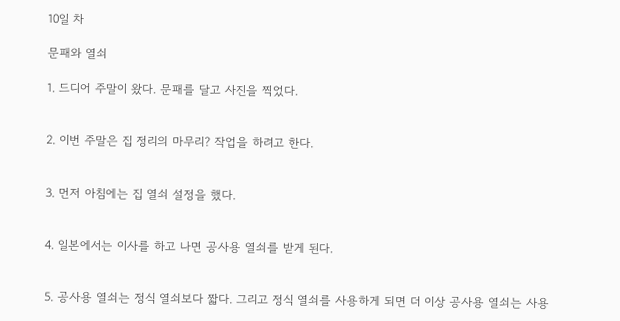10일 차

문패와 열쇠

1. 드디어 주말이 왔다. 문패를 달고 사진을 찍었다.


2. 이번 주말은 집 정리의 마무리? 작업을 하려고 한다.


3. 먼저 아침에는 집 열쇠 설정을 했다.


4. 일본에서는 이사를 하고 나면 공사용 열쇠를 받게 된다.


5. 공사용 열쇠는 정식 열쇠보다 짧다. 그리고 정식 열쇠를 사용하게 되면 더 이상 공사용 열쇠는 사용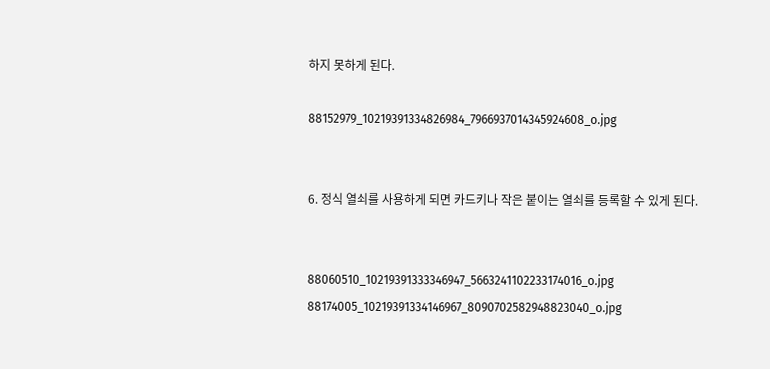하지 못하게 된다.

88152979_10219391334826984_7966937014345924608_o.jpg


6. 정식 열쇠를 사용하게 되면 카드키나 작은 붙이는 열쇠를 등록할 수 있게 된다.


88060510_10219391333346947_5663241102233174016_o.jpg
88174005_10219391334146967_8090702582948823040_o.jpg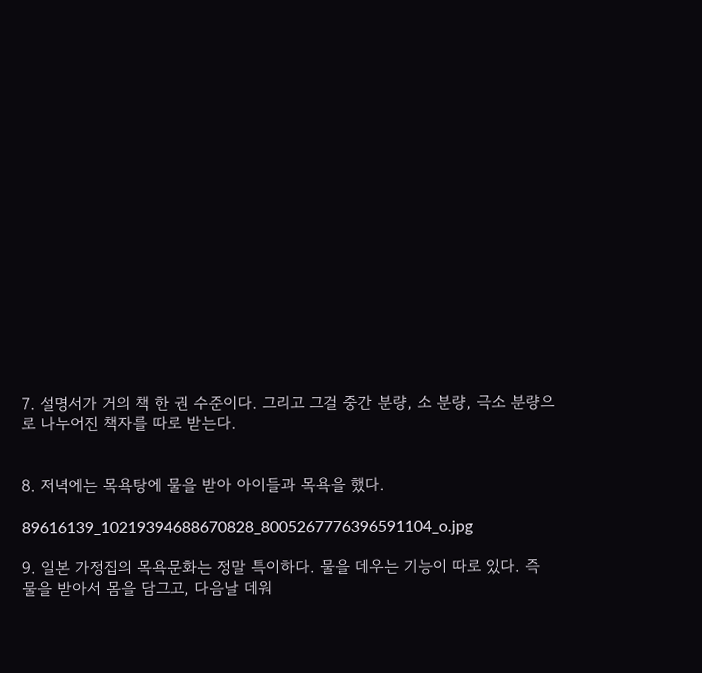7. 설명서가 거의 책 한 권 수준이다. 그리고 그걸 중간 분량, 소 분량, 극소 분량으로 나누어진 책자를 따로 받는다.


8. 저녁에는 목욕탕에 물을 받아 아이들과 목욕을 했다.

89616139_10219394688670828_8005267776396591104_o.jpg

9. 일본 가정집의 목욕문화는 정말 특이하다. 물을 데우는 기능이 따로 있다. 즉 물을 받아서 몸을 담그고, 다음날 데워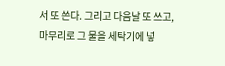서 또 쓴다. 그리고 다음날 또 쓰고, 마무리로 그 물을 세탁기에 넣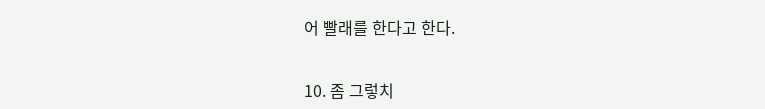어 빨래를 한다고 한다.


10. 좀 그렇치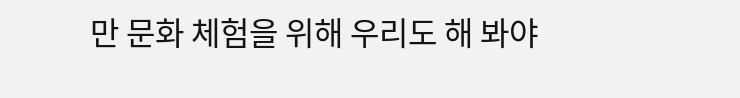만 문화 체험을 위해 우리도 해 봐야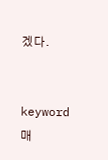겠다.


keyword
매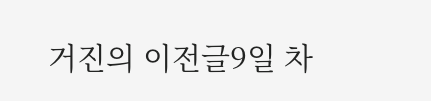거진의 이전글9일 차